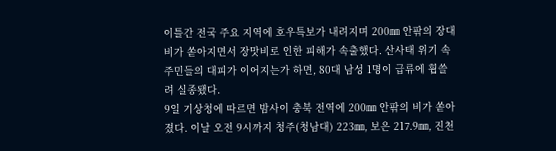이틀간 전국 주요 지역에 호우특보가 내려지며 200㎜ 안팎의 장대비가 쏟아지면서 장맛비로 인한 피해가 속출했다. 산사태 위기 속 주민들의 대피가 이어지는가 하면, 80대 남성 1명이 급류에 휩쓸려 실종됐다.
9일 기상청에 따르면 밤사이 충북 전역에 200㎜ 안팎의 비가 쏟아졌다. 이날 오전 9시까지 청주(청남대) 223㎜, 보은 217.9㎜, 진천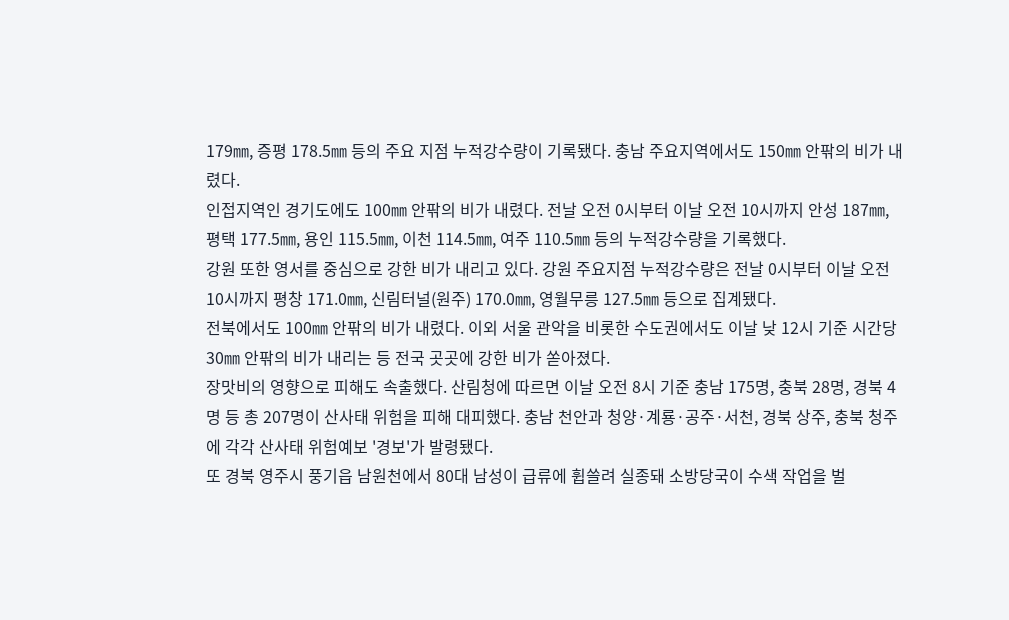179㎜, 증평 178.5㎜ 등의 주요 지점 누적강수량이 기록됐다. 충남 주요지역에서도 150㎜ 안팎의 비가 내렸다.
인접지역인 경기도에도 100㎜ 안팎의 비가 내렸다. 전날 오전 0시부터 이날 오전 10시까지 안성 187㎜, 평택 177.5㎜, 용인 115.5㎜, 이천 114.5㎜, 여주 110.5㎜ 등의 누적강수량을 기록했다.
강원 또한 영서를 중심으로 강한 비가 내리고 있다. 강원 주요지점 누적강수량은 전날 0시부터 이날 오전 10시까지 평창 171.0㎜, 신림터널(원주) 170.0㎜, 영월무릉 127.5㎜ 등으로 집계됐다.
전북에서도 100㎜ 안팎의 비가 내렸다. 이외 서울 관악을 비롯한 수도권에서도 이날 낮 12시 기준 시간당 30㎜ 안팎의 비가 내리는 등 전국 곳곳에 강한 비가 쏟아졌다.
장맛비의 영향으로 피해도 속출했다. 산림청에 따르면 이날 오전 8시 기준 충남 175명, 충북 28명, 경북 4명 등 총 207명이 산사태 위험을 피해 대피했다. 충남 천안과 청양·계룡·공주·서천, 경북 상주, 충북 청주에 각각 산사태 위험예보 '경보'가 발령됐다.
또 경북 영주시 풍기읍 남원천에서 80대 남성이 급류에 휩쓸려 실종돼 소방당국이 수색 작업을 벌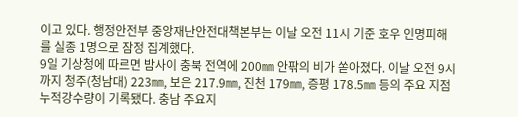이고 있다. 행정안전부 중앙재난안전대책본부는 이날 오전 11시 기준 호우 인명피해를 실종 1명으로 잠정 집계했다.
9일 기상청에 따르면 밤사이 충북 전역에 200㎜ 안팎의 비가 쏟아졌다. 이날 오전 9시까지 청주(청남대) 223㎜, 보은 217.9㎜, 진천 179㎜, 증평 178.5㎜ 등의 주요 지점 누적강수량이 기록됐다. 충남 주요지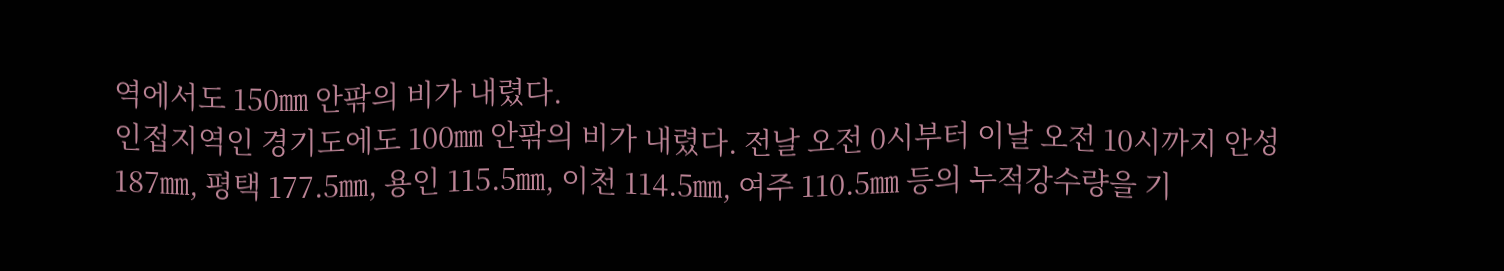역에서도 150㎜ 안팎의 비가 내렸다.
인접지역인 경기도에도 100㎜ 안팎의 비가 내렸다. 전날 오전 0시부터 이날 오전 10시까지 안성 187㎜, 평택 177.5㎜, 용인 115.5㎜, 이천 114.5㎜, 여주 110.5㎜ 등의 누적강수량을 기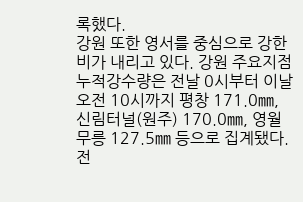록했다.
강원 또한 영서를 중심으로 강한 비가 내리고 있다. 강원 주요지점 누적강수량은 전날 0시부터 이날 오전 10시까지 평창 171.0㎜, 신림터널(원주) 170.0㎜, 영월무릉 127.5㎜ 등으로 집계됐다.
전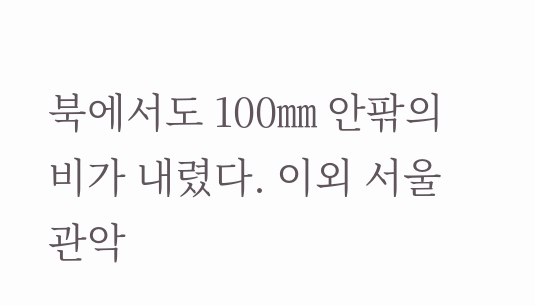북에서도 100㎜ 안팎의 비가 내렸다. 이외 서울 관악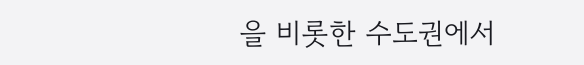을 비롯한 수도권에서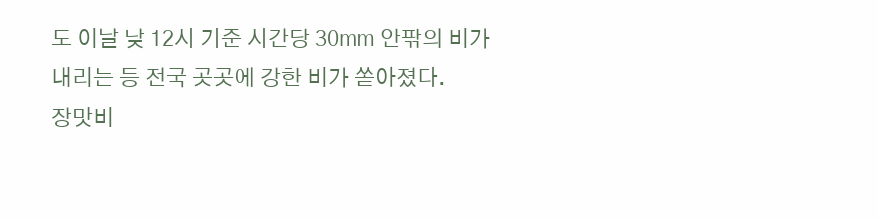도 이날 낮 12시 기준 시간당 30㎜ 안팎의 비가 내리는 등 전국 곳곳에 강한 비가 쏟아졌다.
장맛비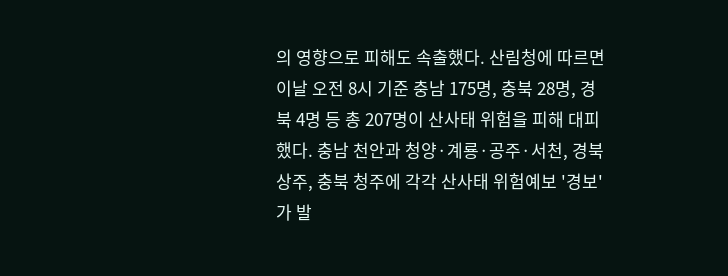의 영향으로 피해도 속출했다. 산림청에 따르면 이날 오전 8시 기준 충남 175명, 충북 28명, 경북 4명 등 총 207명이 산사태 위험을 피해 대피했다. 충남 천안과 청양·계룡·공주·서천, 경북 상주, 충북 청주에 각각 산사태 위험예보 '경보'가 발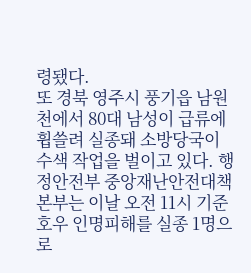령됐다.
또 경북 영주시 풍기읍 남원천에서 80대 남성이 급류에 휩쓸려 실종돼 소방당국이 수색 작업을 벌이고 있다. 행정안전부 중앙재난안전대책본부는 이날 오전 11시 기준 호우 인명피해를 실종 1명으로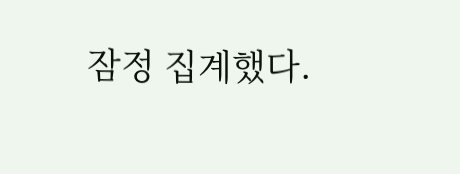잠정 집계했다.